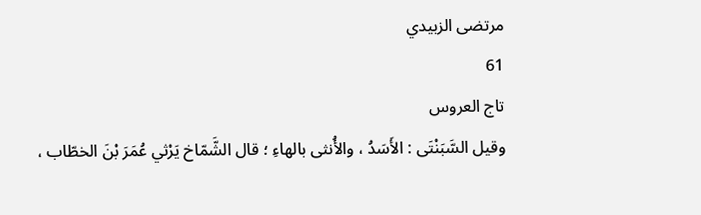مرتضى الزبيدي
61
تاج العروس
وقيل السَّبَنْتَى : الأَسَدُ ، والأُنثى بالهاءِ ؛ قال الشَّمّاخ يَرْثي عُمَرَ بْنَ الخطّاب ،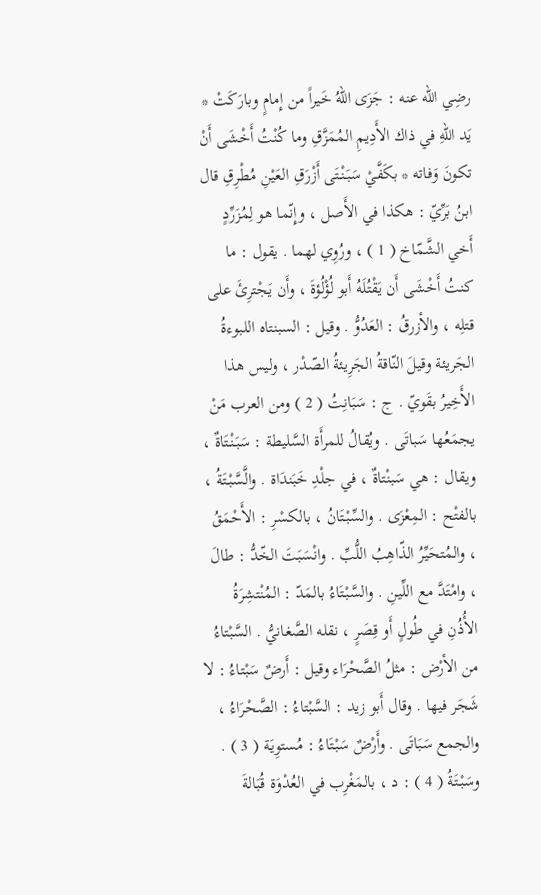رضِي الله عنه : جَزَى اللهُ خَيراً من إِمامٍ وبارَكَتْ * يَد اللهِ في ذاك الأَدِيمِ المُمَزَّقِ وما كُنْتُ أَخْشَى أَنْ تكونَ وَفاته * بكَفَّيْ سَبَنْتَى أَزْرَقِ العَيْنِ مُطْرِقِ قال ابنُ بَرِّيّ : هكذا في الأَصل ، وإِنّما هو لِمُزَرِّدٍ أَخي الشَّمّاخ ( 1 ) ، ورُوِي لهما . يقول : ما كنتُ أَخْشَى أَن يَقْتُلَهُ أَبو لُؤْلُؤةَ ، وأَن يَجْترِئَ على قتلِه ، والأزرقُ : العَدُوُّ . وقيل : السبنتاه اللبوءةُ الجَريئة وقيلَ النّاقةُ الجَرِيئةُ الصّدْر ، وليس هذا الأَخِيرُ بقَويّ . ج : سَبَانِتُ ( 2 ) ومن العرب مَنْ يجمَعُها سَباتَى . ويُقالُ للمرأَة السَّليطة : سَبَنْتَاةٌ ، ويقال : هي سَبنْتاةٌ ، في جلْدِ خَبَندَاة . والَّسَّبْتَةُ ، بالفتْح : المِعْزَى . والسِّبْتَانُ ، بالكسْرِ : الأَحْمَقُ ، والمُتحَيِّرُ الذّاهِبُ اللُّبِّ . وانْسَبَتَ الخّدُّ : طالَ ، وامْتَدَّ مع اللِّينِ . والسَّبْتَاءُ بالمَدّ : المُنْتشِرَةُ الأُذُنِ في طُولٍ أَو قِصَرٍ ، نقله الصَّغانيُّ . السَّبْتاءُ من الأرْض : مثلُ الصَّحْرَاء وقيل : أَرضٌ سَبْتاءُ : لا شَجَر فيها . وقال أَبو زيد : السَّبْتاءُ : الصَّحْرَاءُ ، والجمع سَبَاتَى . وأَرْضٌ سَبْتَاءُ : مُستوِيَة ( 3 ) . وسَبْتَةُ ( 4 ) : د ، بالمَغْرِب في العُدْوَة قُبَالةَ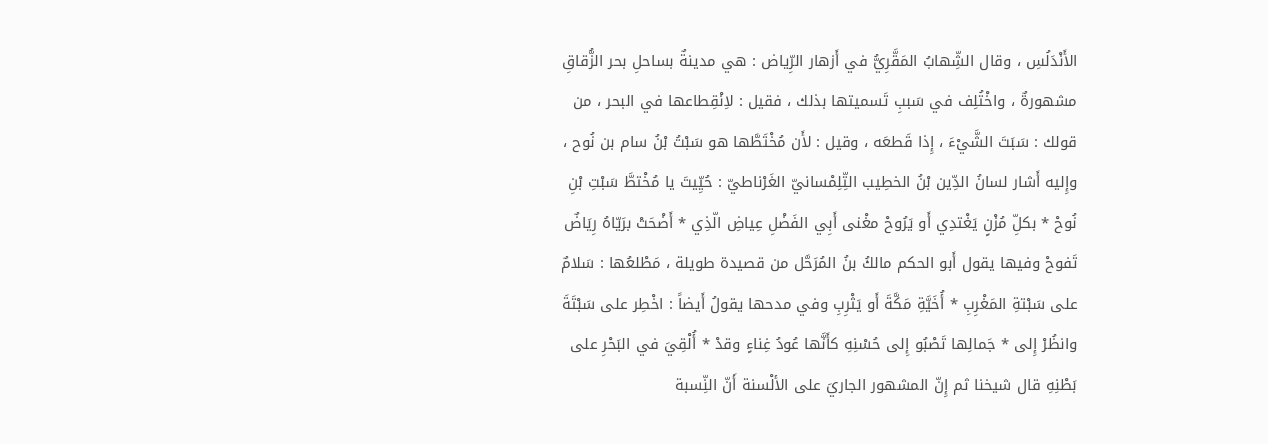الأَنْدَلُسِ ، وقال الشِّهابُ المَقَّرِيُّ في أَزهار الرِّياض : هي مدينةٌ بساحلِ بحر الزُّقاقِ مشهورةٌ ، واخْتُلِف في سَببِ تَسميتها بذلك ، فقيل : لاِنْقِطاعها في البحر ، من قولك : سَبَتَ الشَّيْءَ ، إِذا قَطعَه ، وقيل : لأَن مُخْتَطَّها هو سَبْتُ بْنُ سام بن نُوح ، وإِليه أَشار لسانُ الدِّين بْنُ الخطِيب التِّلِمْسانيّ الغَرْناطيّ : حُيِّيتَ يا مُخْتطَّ سَبْتِ بْنِ نُوحْ * بكلِّ مُزْنٍ يَغْتدِي أَو يَرُوحْ مغْنى أَبِي الفَضْلِ عِياضِ الّذِي * أَضْحَتْ برَيّاهُ رِيَاضٌ تَفوحْ وفيها يقول أَبو الحكم مالكُ بنُ المُرَحَّل من قصيدة طويلة ، مَطْلعُها : سَلامٌ على سَبْتةِ المَغْرِبِ * أُخَيَّةِ مَكَّةَ أَو يَثْرِبِ وفي مدحها يقولُ أَيضاً : اخْطِر على سَبْتَةَ وانظُرْ إِلى * جَمالِها تَصْبُو إِلى حُسْنِهِ كأَنَّها عُودُ غِناءٍ وقدْ * أُلْقِيَ في البَحْرِ على بَطْنِهِ قال شيخنا ثم إِنّ المشهور الجاريَ على الألْسنة أَنّ النِّسبة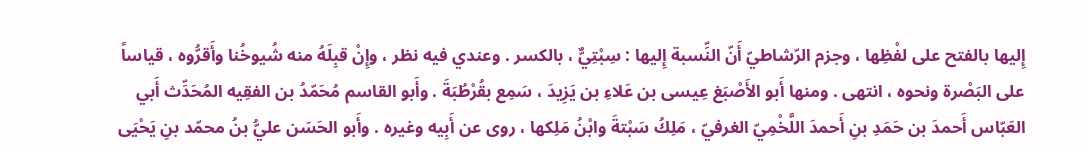إِليها بالفتح على لفْظِها ، وجزم الرّشاطيّ أَنّ النِّسبة إِليها : سِبْتِيٌّ ، بالكسر . وعندي فيه نظر ، وإِنْ قبِلَهُ منه شُيوخُنا وأَقرُّوه ، قياساً على البَصْرة ونحوه ، انتهى . ومنها أَبو الأَصْبَغ عِيسى بن عَلاءِ بن يَزِيدَ ، سَمِع بقُرْطُبَةَ . وأَبو القاسم مُحَمّدُ بن الفقِيه المُحَدِّث أَبي العَبّاس أَحمدَ بن حَمَدِ بنِ أَحمدَ اللَّخْمِيّ الغرفيّ ، مَلِكُ سَبْتةَ وابْنُ مَلِكها ، روى عن أَبِيه وغيره . وأَبو الحَسَن عليُّ بنُ محمّد بنِ يَحْيَى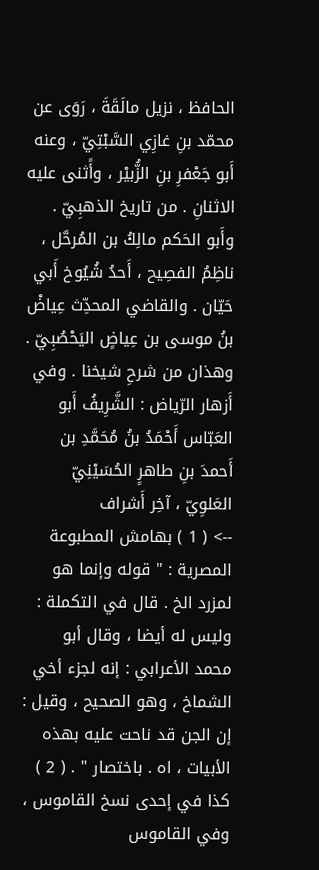الحافظ ، نزيل مالَقَةَ ، رَوَى عن محمّد بنِ غازِي السَّبْتِيّ ، وعنه أَبو جَعْفرِ بنِ الزُّبيْر ، وأًثنى عليه الاثنانِ . من تاريخ الذهبِيّ . وأَبو الحَكم مالِكُ بن المُرحَّل ، ناظِمُ الفصِيح ، أَحدُ شُيُوخ أَبي حَيّان . والقاضي المحدِّث عِياضْ بنُ موسى بن عِياضٍ اليَحْصُبِيّ . وهذان من شرحِ شيخنا . وفي أَزهار الرّياض : الشَّرِيفُ أَبو العَبّاس أَحْمَدُ بنُ مُحَمَّدِ بن أَحمدَ بنِ طاهرٍ الحُسَيْنِيّ العَلوِيّ ، آخِر أَشراف
--> ( 1 ) بهامش المطبوعة المصرية : " قوله وإنما هو لمزرد الخ . قال في التكملة : وليس له أيضا ، وقال أبو محمد الأعرابي : إنه لجزء أخي الشماخ ، وهو الصحيح ، وقيل : إن الجن قد ناحت عليه بهذه الأبيات ، اه . باختصار " . ( 2 ) كذا في إحدى نسخ القاموس ، وفي القاموس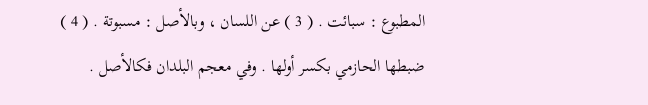المطبوع : سبائت . ( 3 ) عن اللسان ، وبالأصل : مسبوتة . ( 4 ) ضبطها الحازمي بكسر أولها . وفي معجم البلدان فكالأصل .